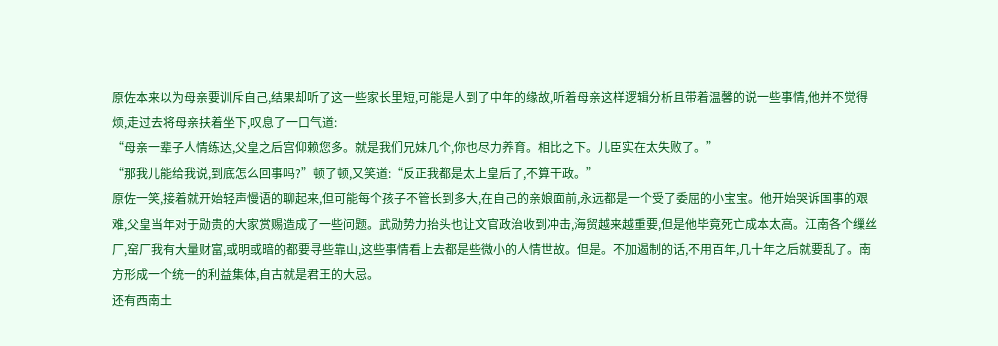原佐本来以为母亲要训斥自己,结果却听了这一些家长里短,可能是人到了中年的缘故,听着母亲这样逻辑分析且带着温馨的说一些事情,他并不觉得烦,走过去将母亲扶着坐下,叹息了一口气道:
“母亲一辈子人情练达,父皇之后宫仰赖您多。就是我们兄妹几个,你也尽力养育。相比之下。儿臣实在太失败了。”
“那我儿能给我说,到底怎么回事吗?”顿了顿,又笑道:“反正我都是太上皇后了,不算干政。”
原佐一笑,接着就开始轻声慢语的聊起来,但可能每个孩子不管长到多大,在自己的亲娘面前,永远都是一个受了委屈的小宝宝。他开始哭诉国事的艰难,父皇当年对于勋贵的大家赏赐造成了一些问题。武勋势力抬头也让文官政治收到冲击,海贸越来越重要,但是他毕竟死亡成本太高。江南各个缫丝厂,窑厂我有大量财富,或明或暗的都要寻些靠山,这些事情看上去都是些微小的人情世故。但是。不加遏制的话,不用百年,几十年之后就要乱了。南方形成一个统一的利益集体,自古就是君王的大忌。
还有西南土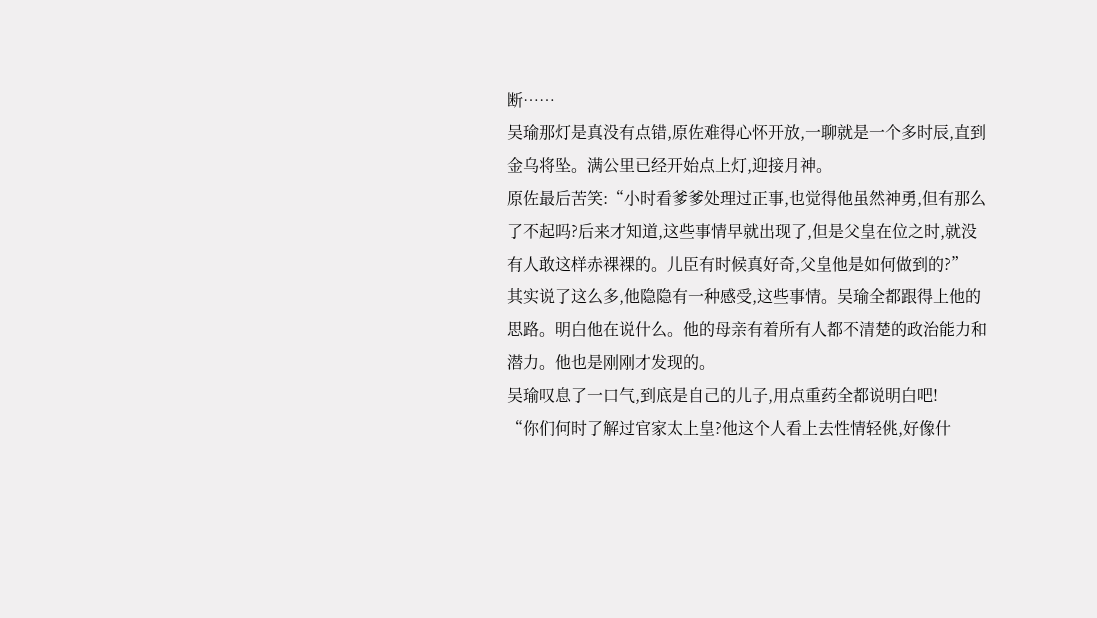断……
吴瑜那灯是真没有点错,原佐难得心怀开放,一聊就是一个多时辰,直到金乌将坠。满公里已经开始点上灯,迎接月神。
原佐最后苦笑:“小时看爹爹处理过正事,也觉得他虽然神勇,但有那么了不起吗?后来才知道,这些事情早就出现了,但是父皇在位之时,就没有人敢这样赤裸裸的。儿臣有时候真好奇,父皇他是如何做到的?”
其实说了这么多,他隐隐有一种感受,这些事情。吴瑜全都跟得上他的思路。明白他在说什么。他的母亲有着所有人都不清楚的政治能力和潜力。他也是刚刚才发现的。
吴瑜叹息了一口气,到底是自己的儿子,用点重药全都说明白吧!
“你们何时了解过官家太上皇?他这个人看上去性情轻佻,好像什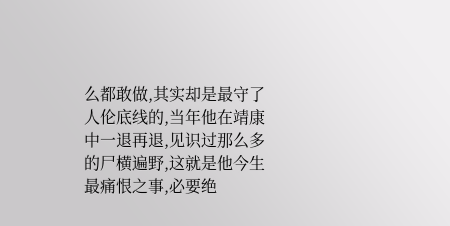么都敢做,其实却是最守了人伦底线的,当年他在靖康中一退再退,见识过那么多的尸横遍野,这就是他今生最痛恨之事,必要绝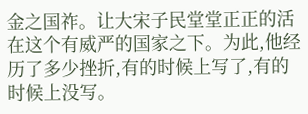金之国祚。让大宋子民堂堂正正的活在这个有威严的国家之下。为此,他经历了多少挫折,有的时候上写了,有的时候上没写。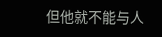但他就不能与人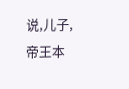说,儿子,帝王本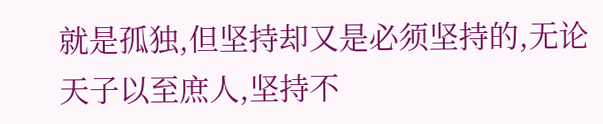就是孤独,但坚持却又是必须坚持的,无论天子以至庶人,坚持不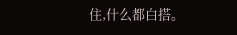住,什么都白搭。